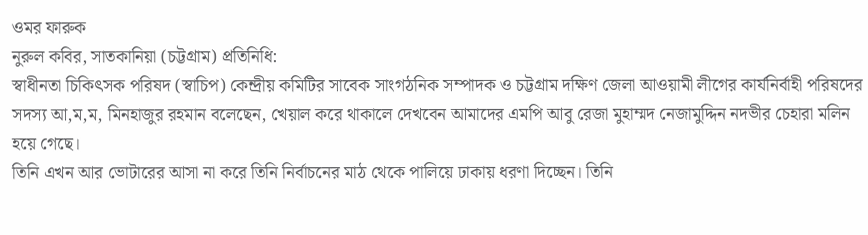ওমর ফারুক
নুরুল কবির, সাতকানিয়া (চট্টগ্রাম) প্রতিনিধি:
স্বাধীনতা চিকিৎসক পরিষদ (স্বাচিপ) কেন্দ্রীয় কমিটির সাবেক সাংগঠনিক সম্পাদক ও চট্টগ্রাম দক্ষিণ জেলা আওয়ামী লীগের কার্যনির্বাহী পরিষদের সদস্য আ,ম,ম, মিনহাজুর রহমান বলেছেন, খেয়াল করে থাকালে দেখবেন আমাদের এমপি আবু রেজা মুহাম্মদ নেজামুদ্দিন নদভীর চেহারা মলিন হয়ে গেছে।
তিনি এখন আর ভোটারের আসা না করে তিনি নির্বাচনের মাঠ থেকে পালিয়ে ঢাকায় ধরণা দিচ্ছেন। তিনি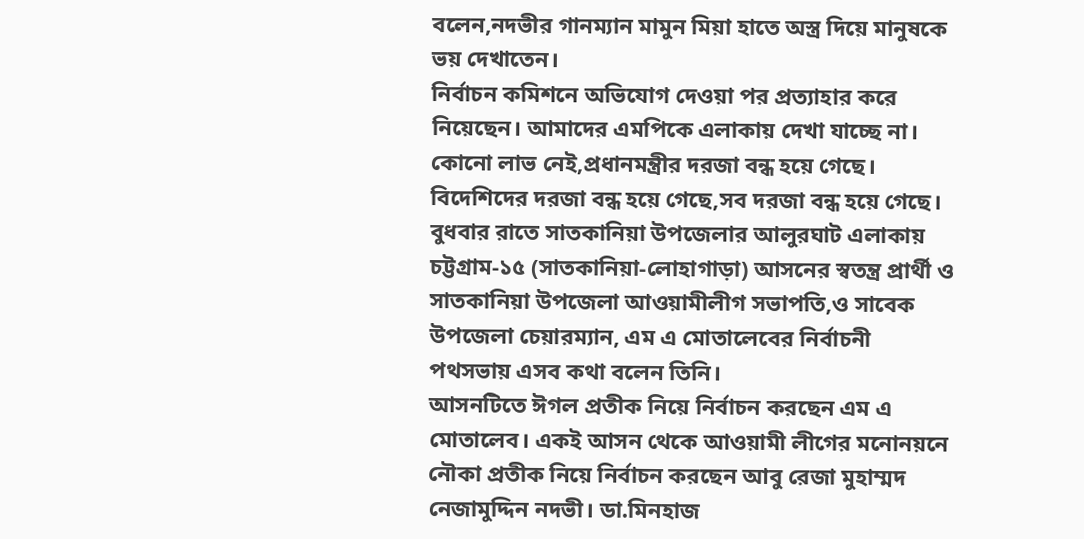বলেন,নদভীর গানম্যান মামুন মিয়া হাতে অস্ত্র দিয়ে মানুষকে ভয় দেখাতেন।
নির্বাচন কমিশনে অভিযোগ দেওয়া পর প্রত্যাহার করে নিয়েছেন। আমাদের এমপিকে এলাকায় দেখা যাচ্ছে না। কোনো লাভ নেই,প্রধানমন্ত্রীর দরজা বন্ধ হয়ে গেছে। বিদেশিদের দরজা বন্ধ হয়ে গেছে,সব দরজা বন্ধ হয়ে গেছে।
বুধবার রাতে সাতকানিয়া উপজেলার আলুরঘাট এলাকায় চট্টগ্রাম-১৫ (সাতকানিয়া-লোহাগাড়া) আসনের স্বতন্ত্র প্রার্থী ও সাতকানিয়া উপজেলা আওয়ামীলীগ সভাপতি,ও সাবেক উপজেলা চেয়ারম্যান, এম এ মোতালেবের নির্বাচনী পথসভায় এসব কথা বলেন তিনি।
আসনটিতে ঈগল প্রতীক নিয়ে নির্বাচন করছেন এম এ মোতালেব। একই আসন থেকে আওয়ামী লীগের মনোনয়নে নৌকা প্রতীক নিয়ে নির্বাচন করছেন আবু রেজা মুহাম্মদ নেজামুদ্দিন নদভী। ডা.মিনহাজ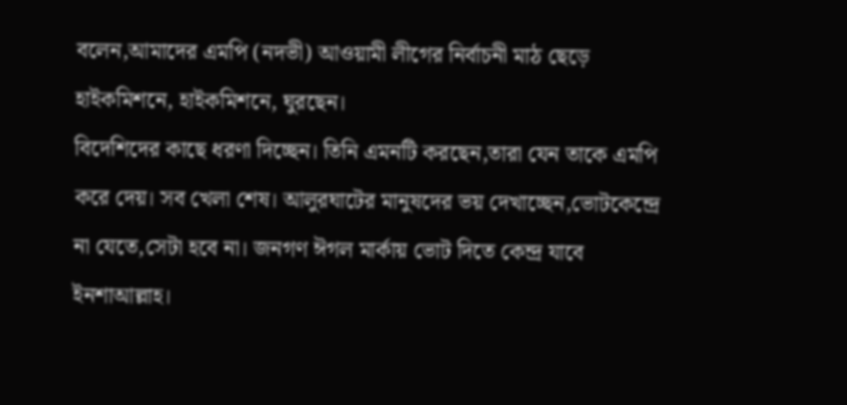বলেন,আমাদের এমপি (নদভী) আওয়ামী লীগের নির্বাচনী মাঠ ছেড়ে হাইকমিশনে, হাইকমিশনে, ঘুরছেন।
বিদেশিদের কাছে ধরণা দিচ্ছেন। তিনি এমনটি করছেন,তারা যেন তাকে এমপি করে দেয়। সব খেলা শেষ। আলুরঘাটের মানুষদের ভয় দেখাচ্ছেন,ভোটকেন্দ্রে না যেতে,সেটা হবে না। জনগণ ঈগল মার্কায় ভোট দিতে কেন্দ্র যাবে ইনশাআল্লাহ।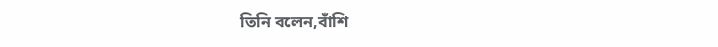তিনি বলেন,বাঁশি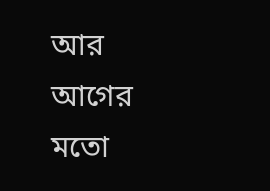আর আগের মতো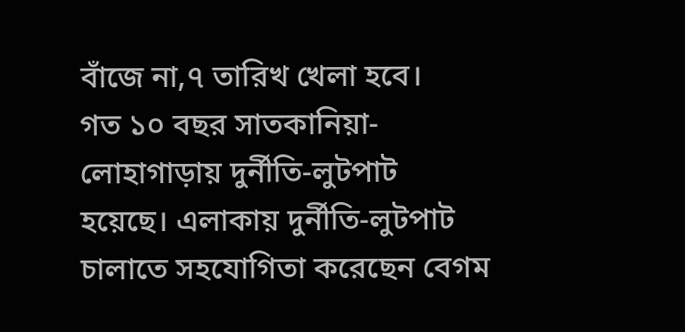বাঁজে না,৭ তারিখ খেলা হবে।
গত ১০ বছর সাতকানিয়া-লোহাগাড়ায় দুর্নীতি-লুটপাট হয়েছে। এলাকায় দুর্নীতি-লুটপাট চালাতে সহযোগিতা করেছেন বেগম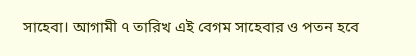সাহেবা। আগামী ৭ তারিখ এই বেগম সাহেবার ও পতন হবে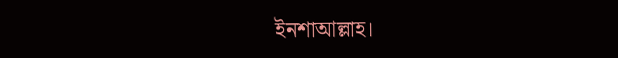ইনশাআল্লাহ।